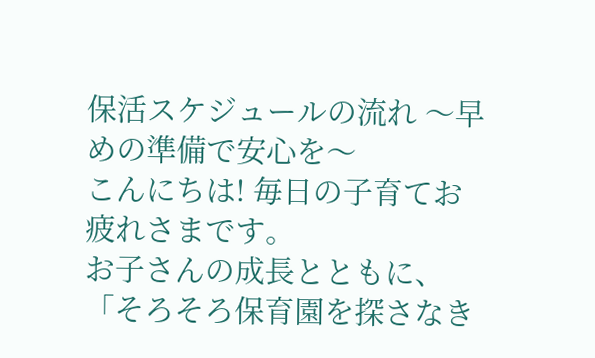保活スケジュールの流れ 〜早めの準備で安心を〜
こんにちは! 毎日の子育てお疲れさまです。
お子さんの成長とともに、「そろそろ保育園を探さなき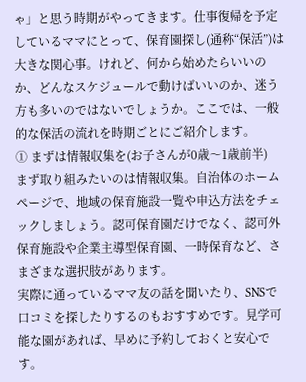ゃ」と思う時期がやってきます。仕事復帰を予定しているママにとって、保育園探し(通称“保活”)は大きな関心事。けれど、何から始めたらいいのか、どんなスケジュールで動けばいいのか、迷う方も多いのではないでしょうか。ここでは、一般的な保活の流れを時期ごとにご紹介します。
① まずは情報収集を(お子さんが0歳〜1歳前半)
まず取り組みたいのは情報収集。自治体のホームページで、地域の保育施設一覧や申込方法をチェックしましょう。認可保育園だけでなく、認可外保育施設や企業主導型保育園、一時保育など、さまざまな選択肢があります。
実際に通っているママ友の話を聞いたり、SNSで口コミを探したりするのもおすすめです。見学可能な園があれば、早めに予約しておくと安心です。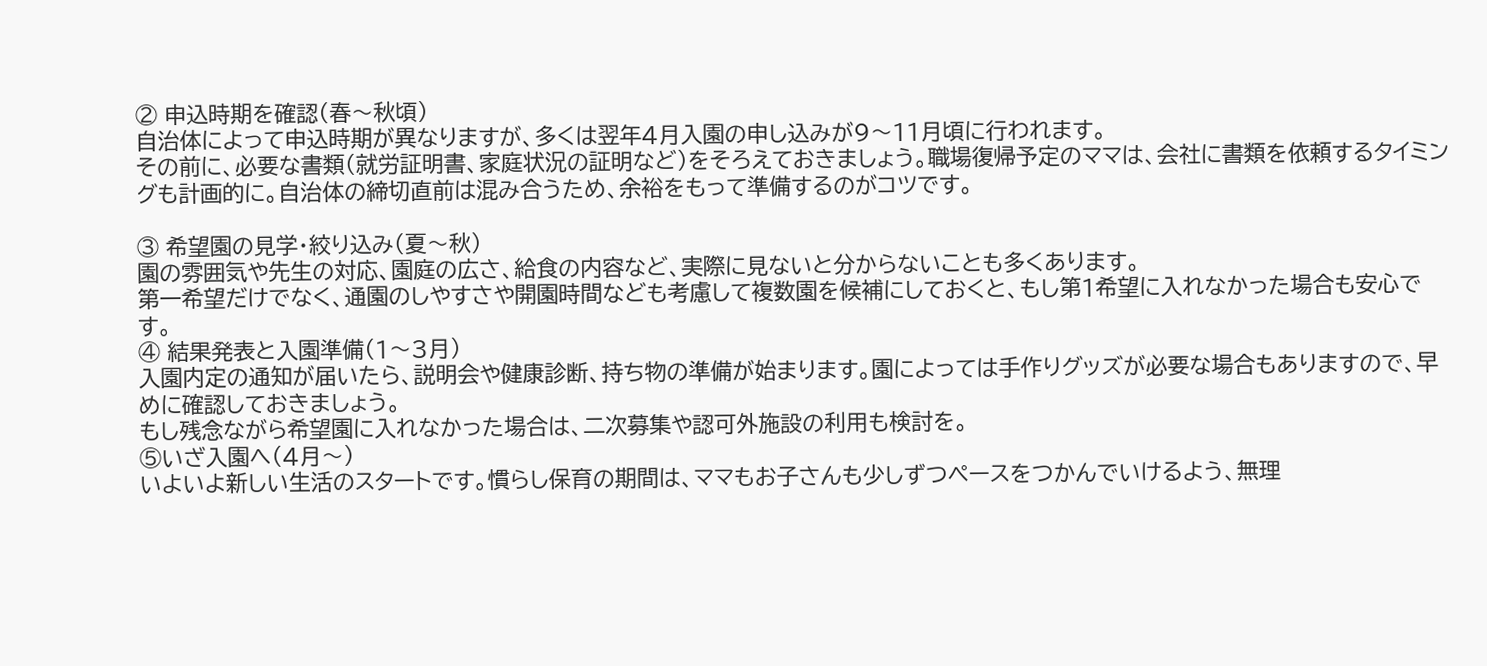② 申込時期を確認(春〜秋頃)
自治体によって申込時期が異なりますが、多くは翌年4月入園の申し込みが9〜11月頃に行われます。
その前に、必要な書類(就労証明書、家庭状況の証明など)をそろえておきましょう。職場復帰予定のママは、会社に書類を依頼するタイミングも計画的に。自治体の締切直前は混み合うため、余裕をもって準備するのがコツです。

③ 希望園の見学・絞り込み(夏〜秋)
園の雰囲気や先生の対応、園庭の広さ、給食の内容など、実際に見ないと分からないことも多くあります。
第一希望だけでなく、通園のしやすさや開園時間なども考慮して複数園を候補にしておくと、もし第1希望に入れなかった場合も安心です。
④ 結果発表と入園準備(1〜3月)
入園内定の通知が届いたら、説明会や健康診断、持ち物の準備が始まります。園によっては手作りグッズが必要な場合もありますので、早めに確認しておきましょう。
もし残念ながら希望園に入れなかった場合は、二次募集や認可外施設の利用も検討を。
⑤いざ入園へ(4月〜)
いよいよ新しい生活のスタートです。慣らし保育の期間は、ママもお子さんも少しずつペースをつかんでいけるよう、無理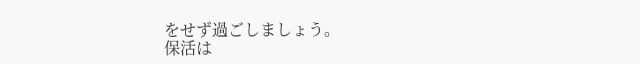をせず過ごしましょう。
保活は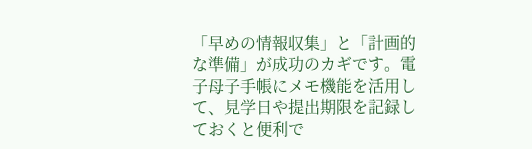「早めの情報収集」と「計画的な準備」が成功のカギです。電子母子手帳にメモ機能を活用して、見学日や提出期限を記録しておくと便利で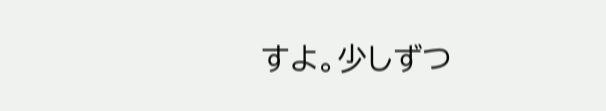すよ。少しずつ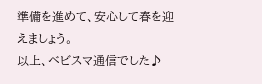準備を進めて、安心して春を迎えましょう。
以上、ベビスマ通信でした♪